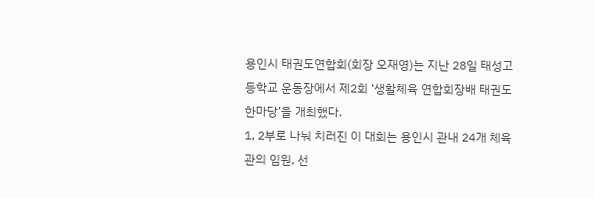용인시 태권도연합회(회장 오재영)는 지난 28일 태성고등학교 운동장에서 제2회 ‘생활체육 연합회장배 태권도 한마당’을 개최했다.
1, 2부로 나눠 치러진 이 대회는 용인시 관내 24개 체육관의 임원, 선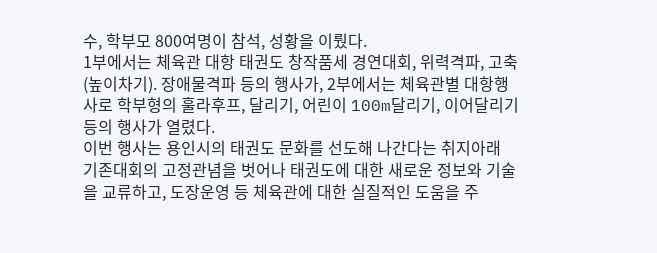수, 학부모 800여명이 참석, 성황을 이뤘다.
1부에서는 체육관 대항 태권도 창작품세 경연대회, 위력격파, 고축(높이차기). 장애물격파 등의 행사가, 2부에서는 체육관별 대항행사로 학부형의 훌라후프, 달리기, 어린이 100m달리기, 이어달리기 등의 행사가 열렸다.
이번 행사는 용인시의 태권도 문화를 선도해 나간다는 취지아래 기존대회의 고정관념을 벗어나 태권도에 대한 새로운 정보와 기술을 교류하고, 도장운영 등 체육관에 대한 실질적인 도움을 주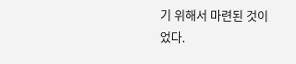기 위해서 마련된 것이었다.